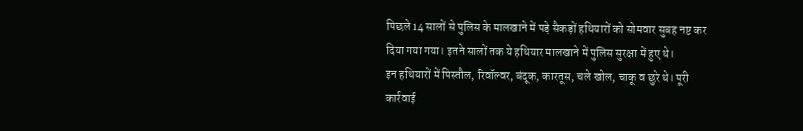पिछले 14 सालों से पुलिस के मालखाने में पड़े सैकड़ों हथियारों को सोमवार सुबह नष्ट कर दिया गया गया। इतने सालों तक ये हथियार मालखाने में पुलिस सुरक्षा में हुए थे।
इन हथियारों में पिस्तौल, रिवॉल्वर, बंदूक, कारतूस, चले खोल, चाकू व छुरे थे। पूरी कार्रवाई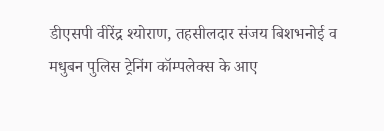डीएसपी वीरेंद्र श्योराण, तहसीलदार संजय बिशभनोई व मधुबन पुलिस ट्रेनिंग कॉम्पलेक्स के आए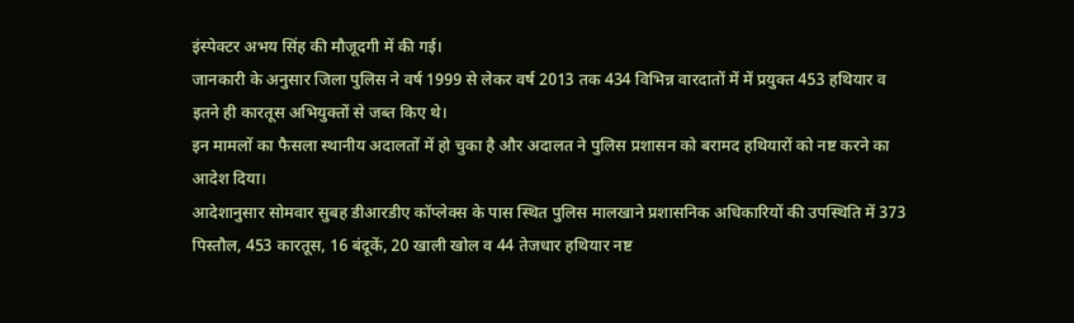इंस्पेक्टर अभय सिंह की मौजूदगी में की गई।
जानकारी के अनुसार जिला पुलिस ने वर्ष 1999 से लेकर वर्ष 2013 तक 434 विभिन्न वारदातों में में प्रयुक्त 453 हथियार व इतने ही कारतूस अभियुक्तों से जब्त किए थे।
इन मामलों का फैसला स्थानीय अदालतों में हो चुका है और अदालत ने पुलिस प्रशासन को बरामद हथियारों को नष्ट करने का आदेश दिया।
आदेशानुसार सोमवार सुबह डीआरडीए कॉप्लेक्स के पास स्थित पुलिस मालखाने प्रशासनिक अधिकारियों की उपस्थिति में 373 पिस्तौल, 453 कारतूस, 16 बंदूकें, 20 खाली खोल व 44 तेजधार हथियार नष्ट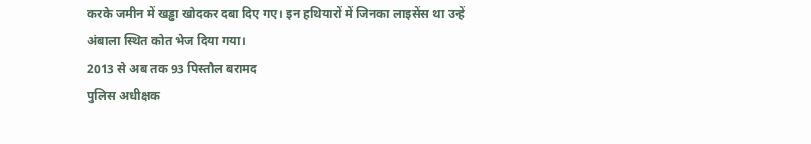करके जमीन में खड्ढा खोदकर दबा दिए गए। इन हथियारों में जिनका लाइसेंस था उन्हें अंबाला स्थित कोत भेज दिया गया।
2013 से अब तक 93 पिस्तौल बरामद
पुलिस अधीक्षक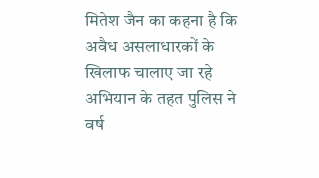मितेश जैन का कहना है कि अवैध असलाधारकों के खिलाफ चालाए जा रहे अभियान के तहत पुलिस ने वर्ष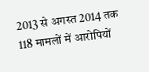2013 से अगस्त 2014 तक 118 मामलों में आरोपियों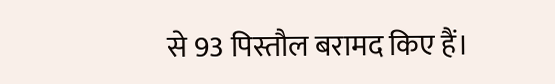से 93 पिस्तौल बरामद किए हैं।